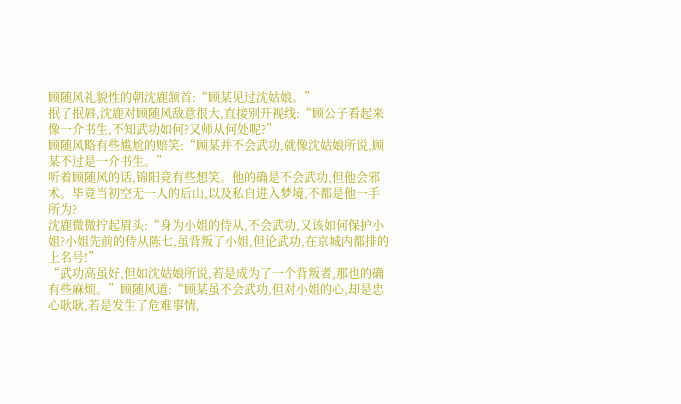顾随风礼貌性的朝沈鹿颔首:“顾某见过沈姑娘。”
抿了抿唇,沈鹿对顾随风敌意很大,直接别开视线:“顾公子看起来像一介书生,不知武功如何?又师从何处呢?”
顾随风略有些尴尬的赔笑:“顾某并不会武功,就像沈姑娘所说,顾某不过是一介书生。”
听着顾随风的话,锦阳竟有些想笑。他的确是不会武功,但他会邪术。毕竟当初空无一人的后山,以及私自进入梦境,不都是他一手所为?
沈鹿微微拧起眉头:“身为小姐的侍从,不会武功,又该如何保护小姐?小姐先前的侍从陈七,虽背叛了小姐,但论武功,在京城内都排的上名号!”
“武功高虽好,但如沈姑娘所说,若是成为了一个背叛者,那也的确有些麻烦。”顾随风道:“顾某虽不会武功,但对小姐的心,却是忠心耿耿,若是发生了危难事情,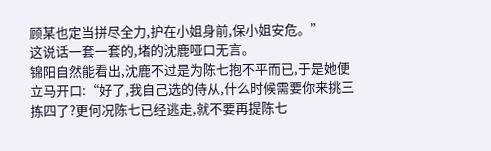顾某也定当拼尽全力,护在小姐身前,保小姐安危。”
这说话一套一套的,堵的沈鹿哑口无言。
锦阳自然能看出,沈鹿不过是为陈七抱不平而已,于是她便立马开口:“好了,我自己选的侍从,什么时候需要你来挑三拣四了?更何况陈七已经逃走,就不要再提陈七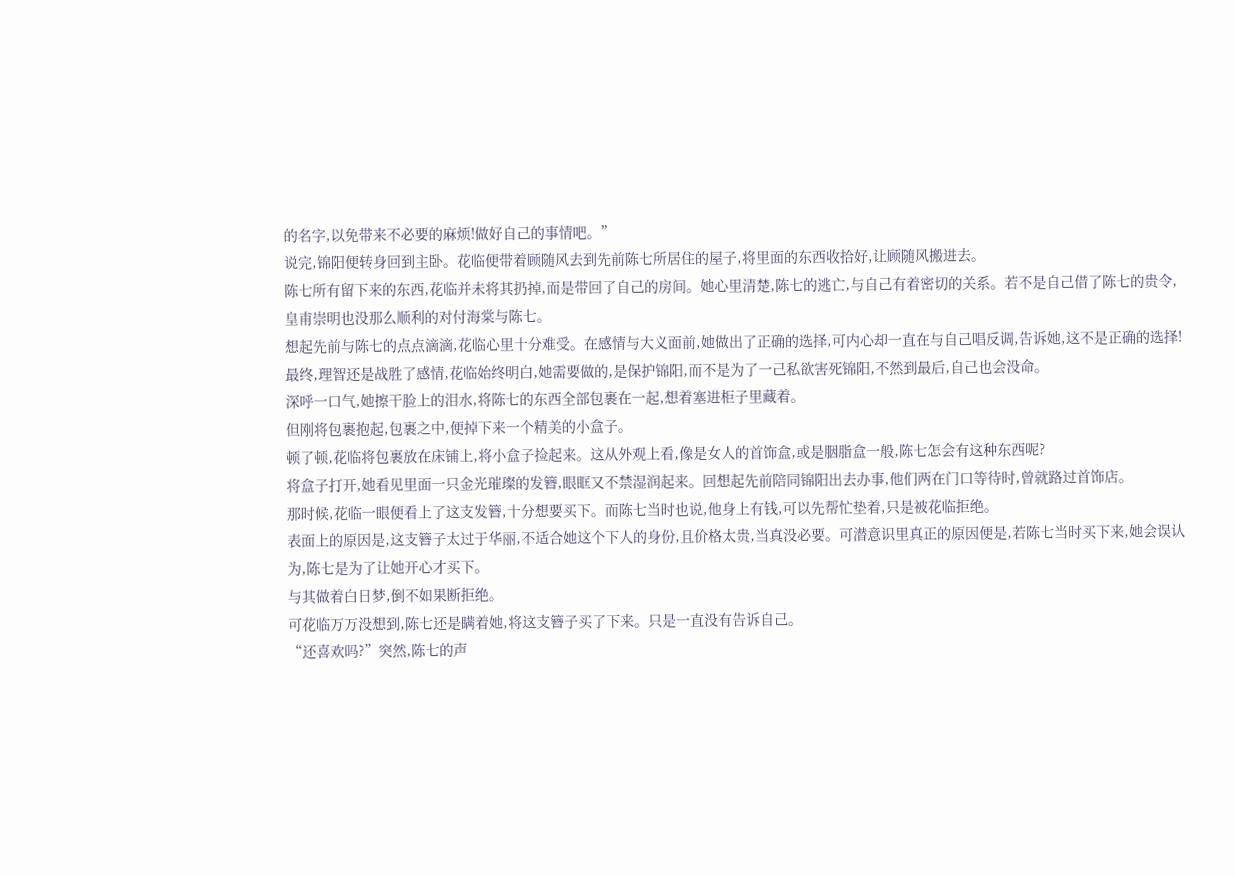的名字,以免带来不必要的麻烦!做好自己的事情吧。”
说完,锦阳便转身回到主卧。花临便带着顾随风去到先前陈七所居住的屋子,将里面的东西收拾好,让顾随风搬进去。
陈七所有留下来的东西,花临并未将其扔掉,而是带回了自己的房间。她心里清楚,陈七的逃亡,与自己有着密切的关系。若不是自己借了陈七的贵令,皇甫崇明也没那么顺利的对付海棠与陈七。
想起先前与陈七的点点滴滴,花临心里十分难受。在感情与大义面前,她做出了正确的选择,可内心却一直在与自己唱反调,告诉她,这不是正确的选择!
最终,理智还是战胜了感情,花临始终明白,她需要做的,是保护锦阳,而不是为了一己私欲害死锦阳,不然到最后,自己也会没命。
深呼一口气,她擦干脸上的泪水,将陈七的东西全部包裹在一起,想着塞进柜子里藏着。
但刚将包裹抱起,包裹之中,便掉下来一个精美的小盒子。
顿了顿,花临将包裹放在床铺上,将小盒子捡起来。这从外观上看,像是女人的首饰盒,或是胭脂盒一般,陈七怎会有这种东西呢?
将盒子打开,她看见里面一只金光璀璨的发簪,眼眶又不禁湿润起来。回想起先前陪同锦阳出去办事,他们两在门口等待时,曾就路过首饰店。
那时候,花临一眼便看上了这支发簪,十分想要买下。而陈七当时也说,他身上有钱,可以先帮忙垫着,只是被花临拒绝。
表面上的原因是,这支簪子太过于华丽,不适合她这个下人的身份,且价格太贵,当真没必要。可潜意识里真正的原因便是,若陈七当时买下来,她会误认为,陈七是为了让她开心才买下。
与其做着白日梦,倒不如果断拒绝。
可花临万万没想到,陈七还是瞒着她,将这支簪子买了下来。只是一直没有告诉自己。
“还喜欢吗?”突然,陈七的声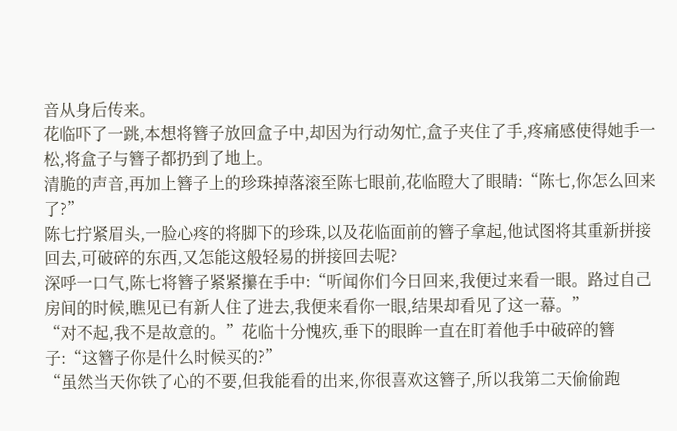音从身后传来。
花临吓了一跳,本想将簪子放回盒子中,却因为行动匆忙,盒子夹住了手,疼痛感使得她手一松,将盒子与簪子都扔到了地上。
清脆的声音,再加上簪子上的珍珠掉落滚至陈七眼前,花临瞪大了眼睛:“陈七,你怎么回来了?”
陈七拧紧眉头,一脸心疼的将脚下的珍珠,以及花临面前的簪子拿起,他试图将其重新拼接回去,可破碎的东西,又怎能这般轻易的拼接回去呢?
深呼一口气,陈七将簪子紧紧攥在手中:“听闻你们今日回来,我便过来看一眼。路过自己房间的时候,瞧见已有新人住了进去,我便来看你一眼,结果却看见了这一幕。”
“对不起,我不是故意的。”花临十分愧疚,垂下的眼眸一直在盯着他手中破碎的簪子:“这簪子你是什么时候买的?”
“虽然当天你铁了心的不要,但我能看的出来,你很喜欢这簪子,所以我第二天偷偷跑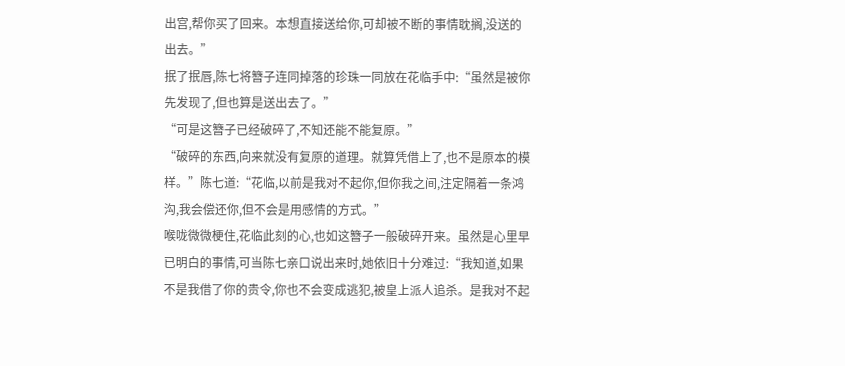出宫,帮你买了回来。本想直接送给你,可却被不断的事情耽搁,没送的出去。”
抿了抿唇,陈七将簪子连同掉落的珍珠一同放在花临手中:“虽然是被你先发现了,但也算是送出去了。”
“可是这簪子已经破碎了,不知还能不能复原。”
“破碎的东西,向来就没有复原的道理。就算凭借上了,也不是原本的模样。”陈七道:“花临,以前是我对不起你,但你我之间,注定隔着一条鸿沟,我会偿还你,但不会是用感情的方式。”
喉咙微微梗住,花临此刻的心,也如这簪子一般破碎开来。虽然是心里早已明白的事情,可当陈七亲口说出来时,她依旧十分难过:“我知道,如果不是我借了你的贵令,你也不会变成逃犯,被皇上派人追杀。是我对不起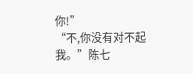你!”
“不,你没有对不起我。”陈七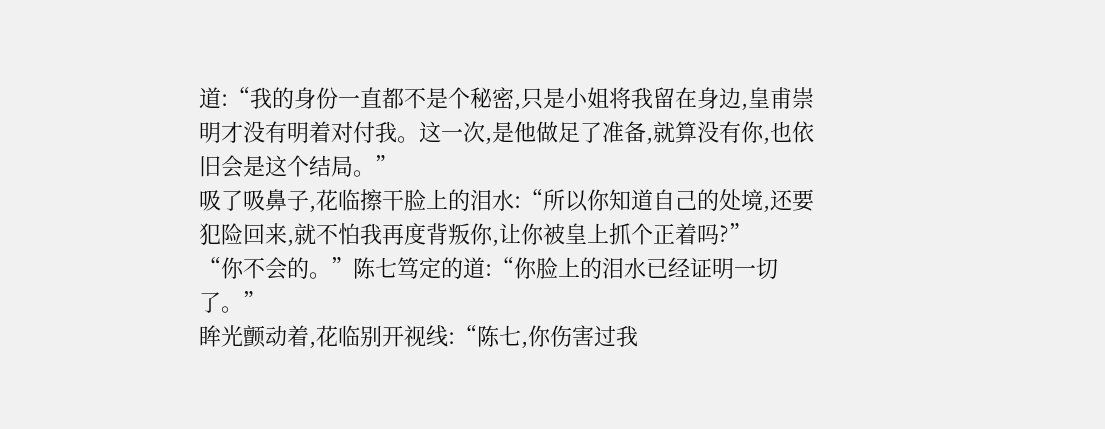道:“我的身份一直都不是个秘密,只是小姐将我留在身边,皇甫崇明才没有明着对付我。这一次,是他做足了准备,就算没有你,也依旧会是这个结局。”
吸了吸鼻子,花临擦干脸上的泪水:“所以你知道自己的处境,还要犯险回来,就不怕我再度背叛你,让你被皇上抓个正着吗?”
“你不会的。”陈七笃定的道:“你脸上的泪水已经证明一切了。”
眸光颤动着,花临别开视线:“陈七,你伤害过我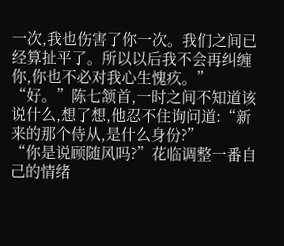一次,我也伤害了你一次。我们之间已经算扯平了。所以以后我不会再纠缠你,你也不必对我心生愧疚。”
“好。”陈七颔首,一时之间不知道该说什么,想了想,他忍不住询问道:“新来的那个侍从,是什么身份?”
“你是说顾随风吗?”花临调整一番自己的情绪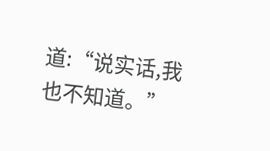道:“说实话,我也不知道。”